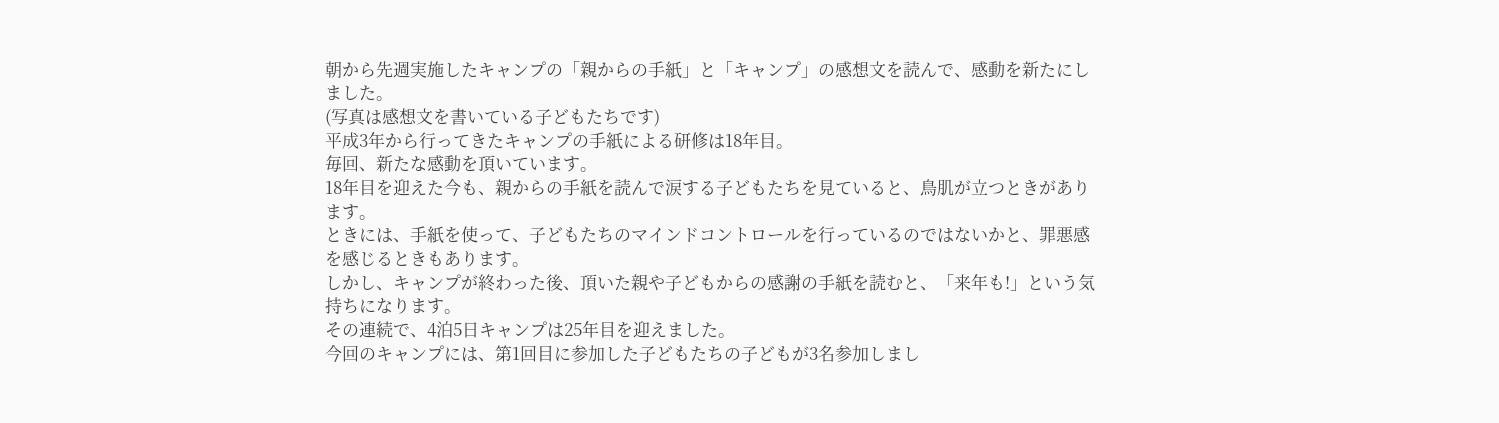朝から先週実施したキャンプの「親からの手紙」と「キャンプ」の感想文を読んで、感動を新たにしました。
(写真は感想文を書いている子どもたちです)
平成3年から行ってきたキャンプの手紙による研修は18年目。
毎回、新たな感動を頂いています。
18年目を迎えた今も、親からの手紙を読んで涙する子どもたちを見ていると、鳥肌が立つときがあります。
ときには、手紙を使って、子どもたちのマインドコントロールを行っているのではないかと、罪悪感を感じるときもあります。
しかし、キャンプが終わった後、頂いた親や子どもからの感謝の手紙を読むと、「来年も!」という気持ちになります。
その連続で、4泊5日キャンプは25年目を迎えました。
今回のキャンプには、第1回目に参加した子どもたちの子どもが3名参加しまし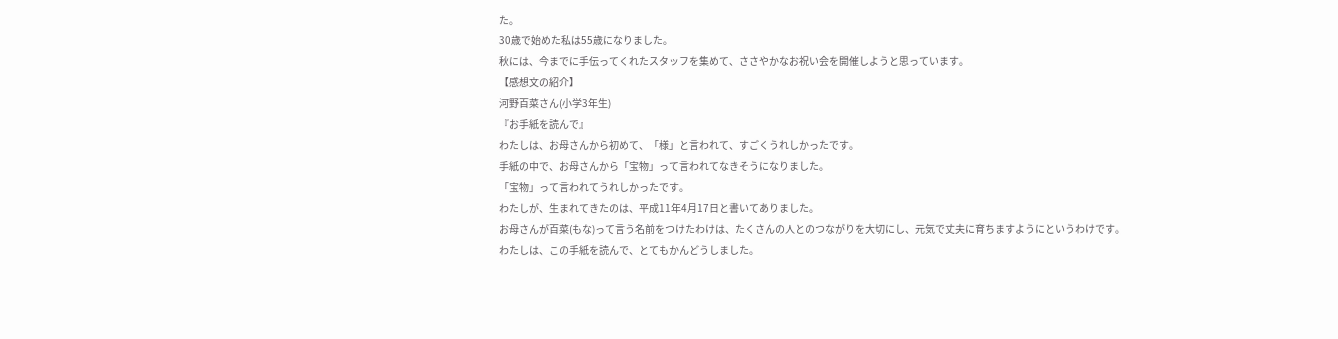た。
30歳で始めた私は55歳になりました。
秋には、今までに手伝ってくれたスタッフを集めて、ささやかなお祝い会を開催しようと思っています。
【感想文の紹介】
河野百菜さん(小学3年生)
『お手紙を読んで』
わたしは、お母さんから初めて、「様」と言われて、すごくうれしかったです。
手紙の中で、お母さんから「宝物」って言われてなきそうになりました。
「宝物」って言われてうれしかったです。
わたしが、生まれてきたのは、平成11年4月17日と書いてありました。
お母さんが百菜(もな)って言う名前をつけたわけは、たくさんの人とのつながりを大切にし、元気で丈夫に育ちますようにというわけです。
わたしは、この手紙を読んで、とてもかんどうしました。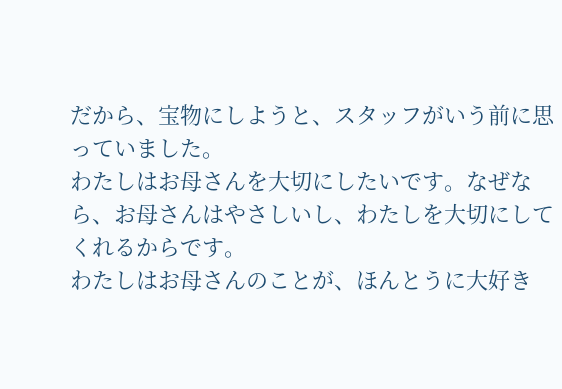だから、宝物にしようと、スタッフがいう前に思っていました。
わたしはお母さんを大切にしたいです。なぜなら、お母さんはやさしいし、わたしを大切にしてくれるからです。
わたしはお母さんのことが、ほんとうに大好き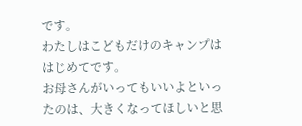です。
わたしはこどもだけのキャンプははじめてです。
お母さんがいってもいいよといったのは、大きくなってほしいと思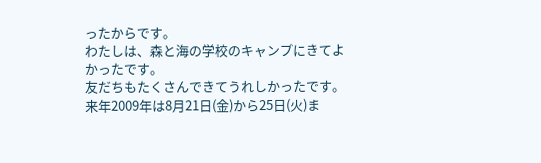ったからです。
わたしは、森と海の学校のキャンプにきてよかったです。
友だちもたくさんできてうれしかったです。
来年2009年は8月21日(金)から25日(火)ま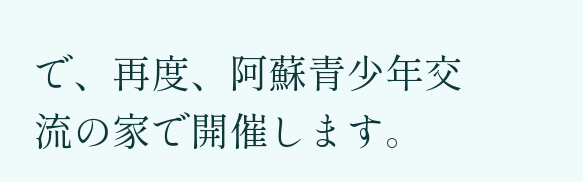で、再度、阿蘇青少年交流の家で開催します。